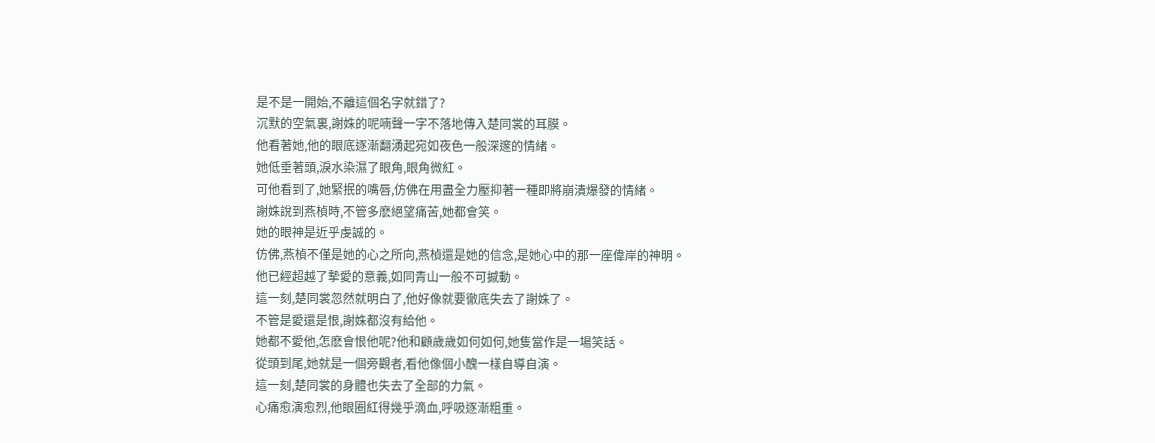是不是一開始,不離這個名字就錯了?
沉默的空氣裏,謝姝的呢喃聲一字不落地傳入楚同裳的耳膜。
他看著她,他的眼底逐漸翻湧起宛如夜色一般深邃的情緒。
她低垂著頭,淚水染濕了眼角,眼角微紅。
可他看到了,她緊抿的嘴唇,仿佛在用盡全力壓抑著一種即將崩潰爆發的情緒。
謝姝說到燕楨時,不管多麽絕望痛苦,她都會笑。
她的眼神是近乎虔誠的。
仿佛,燕楨不僅是她的心之所向,燕楨還是她的信念,是她心中的那一座偉岸的神明。
他已經超越了摯愛的意義,如同青山一般不可撼動。
這一刻,楚同裳忽然就明白了,他好像就要徹底失去了謝姝了。
不管是愛還是恨,謝姝都沒有給他。
她都不愛他,怎麽會恨他呢?他和顧歲歲如何如何,她隻當作是一場笑話。
從頭到尾,她就是一個旁觀者,看他像個小醜一樣自導自演。
這一刻,楚同裳的身體也失去了全部的力氣。
心痛愈演愈烈,他眼圈紅得幾乎滴血,呼吸逐漸粗重。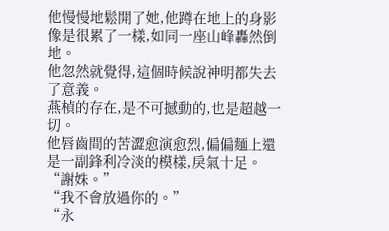他慢慢地鬆開了她,他蹲在地上的身影像是很累了一樣,如同一座山峰轟然倒地。
他忽然就覺得,這個時候說神明都失去了意義。
燕楨的存在,是不可撼動的,也是超越一切。
他唇齒間的苦澀愈演愈烈,偏偏麵上還是一副鋒利冷淡的模樣,戾氣十足。
“謝姝。”
“我不會放過你的。”
“永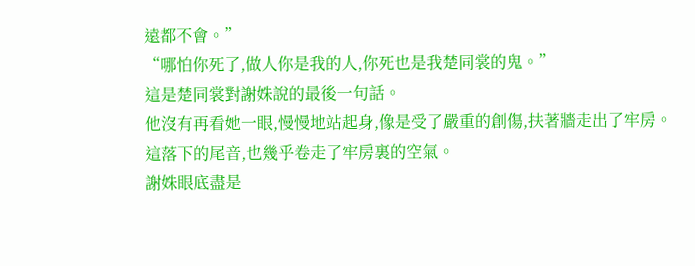遠都不會。”
“哪怕你死了,做人你是我的人,你死也是我楚同裳的鬼。”
這是楚同裳對謝姝說的最後一句話。
他沒有再看她一眼,慢慢地站起身,像是受了嚴重的創傷,扶著牆走出了牢房。
這落下的尾音,也幾乎卷走了牢房裏的空氣。
謝姝眼底盡是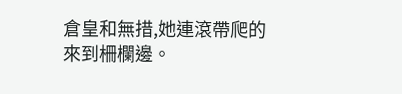倉皇和無措,她連滾帶爬的來到柵欄邊。